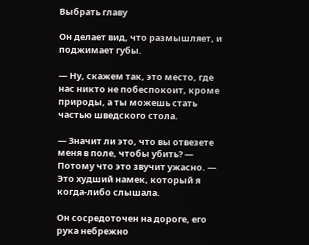Выбрать главу

Он делает вид, что размышляет, и поджимает губы.

— Ну, скажем так, это место, где нас никто не побеспокоит, кроме природы, а ты можешь стать частью шведского стола.

— Значит ли это, что вы отвезете меня в поле, чтобы убить? — Потому что это звучит ужасно. — Это худший намек, который я когда-либо слышала.

Он сосредоточен на дороге, его рука небрежно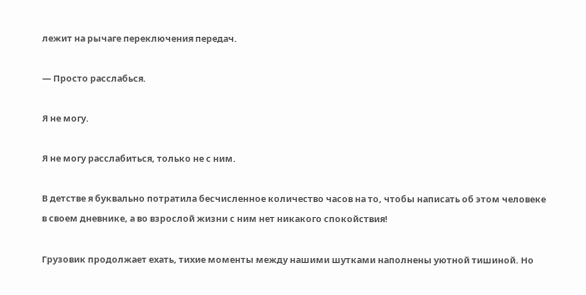лежит на рычаге переключения передач.

— Просто расслабься.

Я не могу.

Я не могу расслабиться, только не с ним.

В детстве я буквально потратила бесчисленное количество часов на то, чтобы написать об этом человеке в своем дневнике, а во взрослой жизни с ним нет никакого спокойствия!

Грузовик продолжает ехать, тихие моменты между нашими шутками наполнены уютной тишиной. Но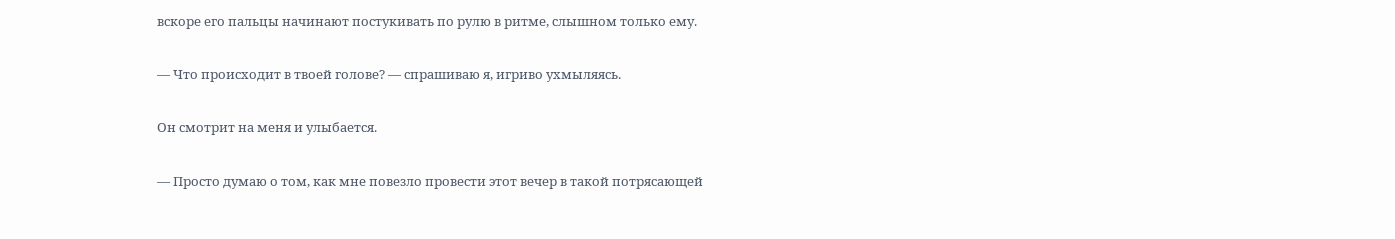вскоре его пальцы начинают постукивать по рулю в ритме, слышном только ему.

— Что происходит в твоей голове? — спрашиваю я, игриво ухмыляясь.

Он смотрит на меня и улыбается.

— Просто думаю о том, как мне повезло провести этот вечер в такой потрясающей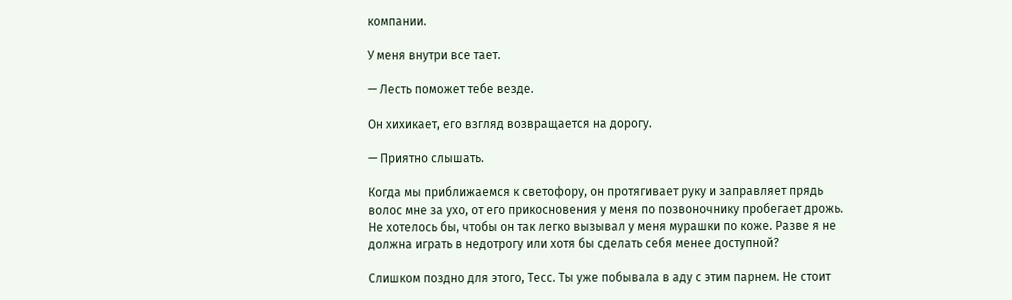компании.

У меня внутри все тает.

— Лесть поможет тебе везде.

Он хихикает, его взгляд возвращается на дорогу.

— Приятно слышать.

Когда мы приближаемся к светофору, он протягивает руку и заправляет прядь волос мне за ухо, от его прикосновения у меня по позвоночнику пробегает дрожь. Не хотелось бы, чтобы он так легко вызывал у меня мурашки по коже. Разве я не должна играть в недотрогу или хотя бы сделать себя менее доступной?

Слишком поздно для этого, Тесс. Ты уже побывала в аду с этим парнем. Не стоит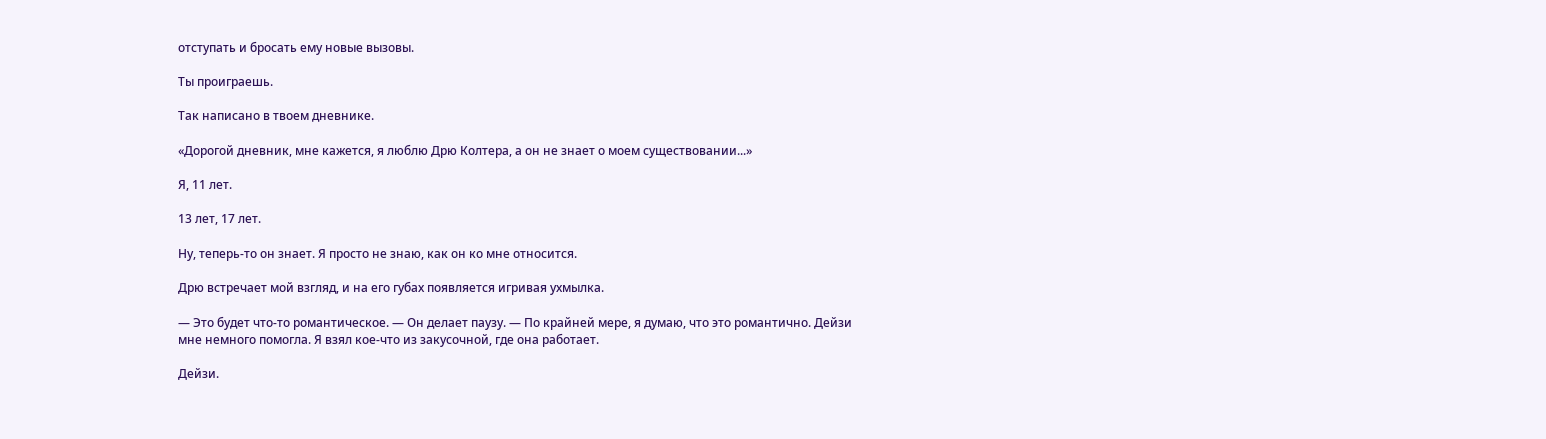отступать и бросать ему новые вызовы.

Ты проиграешь.

Так написано в твоем дневнике.

«Дорогой дневник, мне кажется, я люблю Дрю Колтера, а он не знает о моем существовании...»

Я, 11 лет.

13 лет, 17 лет.

Ну, теперь-то он знает. Я просто не знаю, как он ко мне относится.

Дрю встречает мой взгляд, и на его губах появляется игривая ухмылка.

— Это будет что-то романтическое. — Он делает паузу. — По крайней мере, я думаю, что это романтично. Дейзи мне немного помогла. Я взял кое-что из закусочной, где она работает.

Дейзи.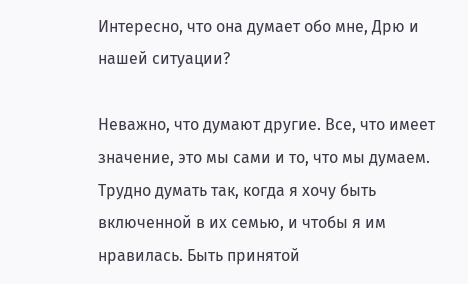Интересно, что она думает обо мне, Дрю и нашей ситуации?

Неважно, что думают другие. Все, что имеет значение, это мы сами и то, что мы думаем. Трудно думать так, когда я хочу быть включенной в их семью, и чтобы я им нравилась. Быть принятой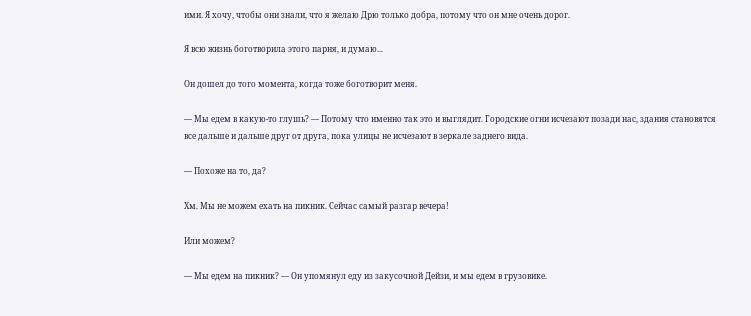ими. Я хочу, чтобы они знали, что я желаю Дрю только добра, потому что он мне очень дорог.

Я всю жизнь боготворила этого парня, и думаю...

Он дошел до того момента, когда тоже боготворит меня.

— Мы едем в какую-то глушь? — Потому что именно так это и выглядит. Городские огни исчезают позади нас, здания становятся все дальше и дальше друг от друга, пока улицы не исчезают в зеркале заднего вида.

— Похоже на то, да?

Хм. Мы не можем ехать на пикник. Сейчас самый разгар вечера!

Или можем?

— Мы едем на пикник? — Он упомянул еду из закусочной Дейзи, и мы едем в грузовике.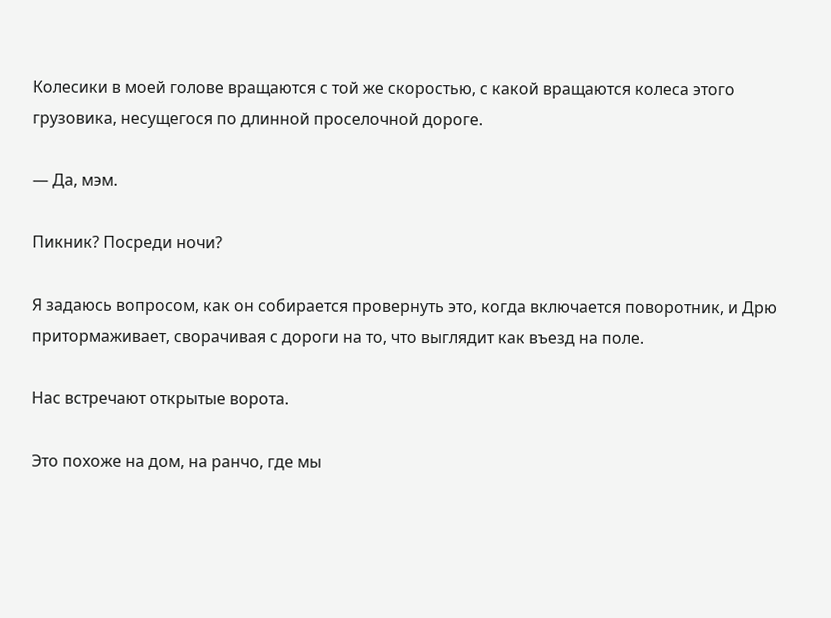Колесики в моей голове вращаются с той же скоростью, с какой вращаются колеса этого грузовика, несущегося по длинной проселочной дороге.

— Да, мэм.

Пикник? Посреди ночи?

Я задаюсь вопросом, как он собирается провернуть это, когда включается поворотник, и Дрю притормаживает, сворачивая с дороги на то, что выглядит как въезд на поле.

Нас встречают открытые ворота.

Это похоже на дом, на ранчо, где мы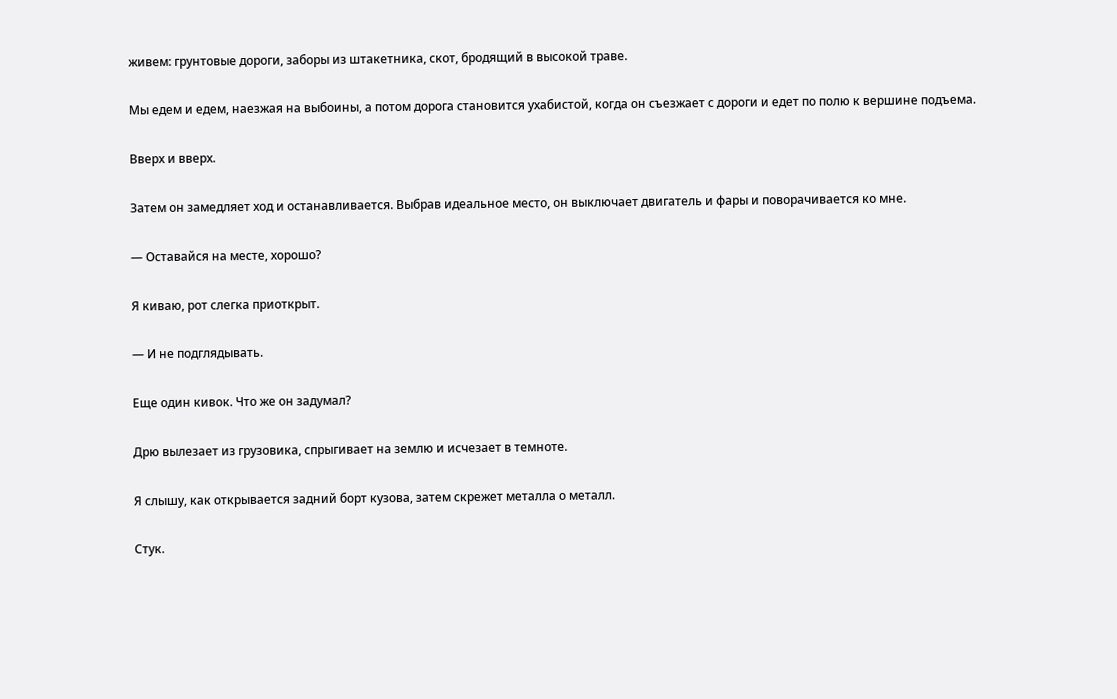живем: грунтовые дороги, заборы из штакетника, скот, бродящий в высокой траве.

Мы едем и едем, наезжая на выбоины, а потом дорога становится ухабистой, когда он съезжает с дороги и едет по полю к вершине подъема.

Вверх и вверх.

Затем он замедляет ход и останавливается. Выбрав идеальное место, он выключает двигатель и фары и поворачивается ко мне.

— Оставайся на месте, хорошо?

Я киваю, рот слегка приоткрыт.

— И не подглядывать.

Еще один кивок. Что же он задумал?

Дрю вылезает из грузовика, спрыгивает на землю и исчезает в темноте.

Я слышу, как открывается задний борт кузова, затем скрежет металла о металл.

Стук.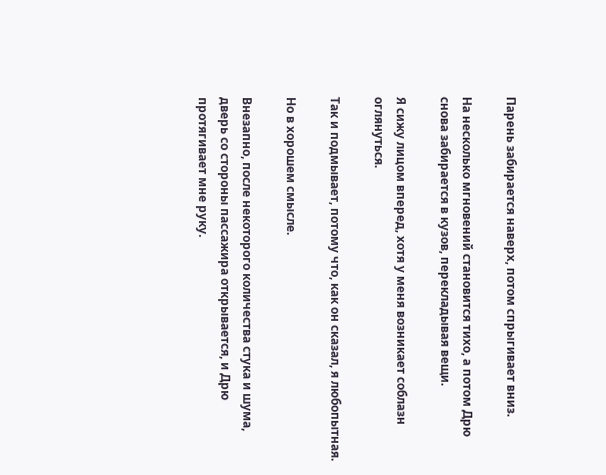Парень забирается наверх, потом спрыгивает вниз.

На несколько мгновений становится тихо, а потом Дрю снова забирается в кузов, перекладывая вещи.

Я сижу лицом вперед, хотя у меня возникает соблазн оглянуться.

Так и подмывает, потому что, как он сказал, я любопытная.

Но в хорошем смысле.

Внезапно, после некоторого количества стука и шума, дверь со стороны пассажира открывается, и Дрю протягивает мне руку.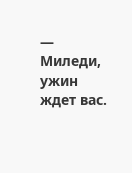— Миледи, ужин ждет вас.